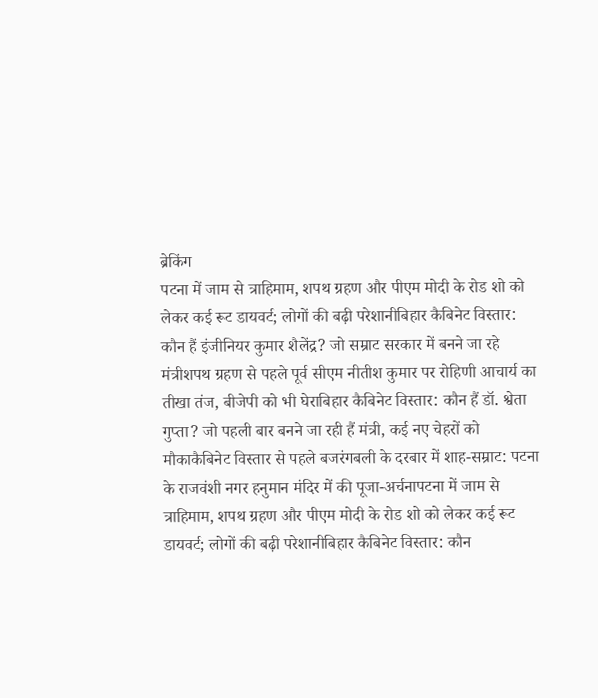ब्रेकिंग
पटना में जाम से त्राहिमाम, शपथ ग्रहण और पीएम मोदी के रोड शो को लेकर कई रूट डायवर्ट; लोगों की बढ़ी परेशानीबिहार कैबिनेट विस्तार: कौन हैं इंजीनियर कुमार शैलेंद्र? जो सम्राट सरकार में बनने जा रहे मंत्रीशपथ ग्रहण से पहले पूर्व सीएम नीतीश कुमार पर रोहिणी आचार्य का तीखा तंज, बीजेपी को भी घेराबिहार कैबिनेट विस्तार: कौन हैं डॉ. श्वेता गुप्ता? जो पहली बार बनने जा रही हैं मंत्री, कई नए चेहरों को मौकाकैबिनेट विस्तार से पहले बजरंगबली के दरबार में शाह-सम्राट: पटना के राजवंशी नगर हनुमान मंदिर में की पूजा-अर्चनापटना में जाम से त्राहिमाम, शपथ ग्रहण और पीएम मोदी के रोड शो को लेकर कई रूट डायवर्ट; लोगों की बढ़ी परेशानीबिहार कैबिनेट विस्तार: कौन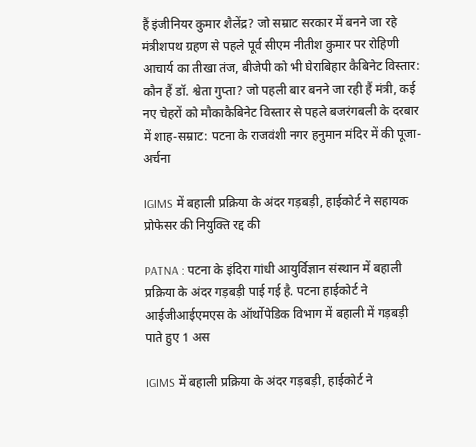हैं इंजीनियर कुमार शैलेंद्र? जो सम्राट सरकार में बनने जा रहे मंत्रीशपथ ग्रहण से पहले पूर्व सीएम नीतीश कुमार पर रोहिणी आचार्य का तीखा तंज, बीजेपी को भी घेराबिहार कैबिनेट विस्तार: कौन हैं डॉ. श्वेता गुप्ता? जो पहली बार बनने जा रही हैं मंत्री, कई नए चेहरों को मौकाकैबिनेट विस्तार से पहले बजरंगबली के दरबार में शाह-सम्राट: पटना के राजवंशी नगर हनुमान मंदिर में की पूजा-अर्चना

IGIMS में बहाली प्रक्रिया के अंदर गड़बड़ी, हाईकोर्ट ने सहायक प्रोफेसर की नियुक्ति रद्द की

PATNA : पटना के इंदिरा गांधी आयुर्विज्ञान संस्थान में बहाली प्रक्रिया के अंदर गड़बड़ी पाई गई है. पटना हाईकोर्ट ने आईजीआईएमएस के ऑर्थोपेडिक विभाग में बहाली में गड़बड़ी पाते हुए 1 अस

IGIMS में बहाली प्रक्रिया के अंदर गड़बड़ी, हाईकोर्ट ने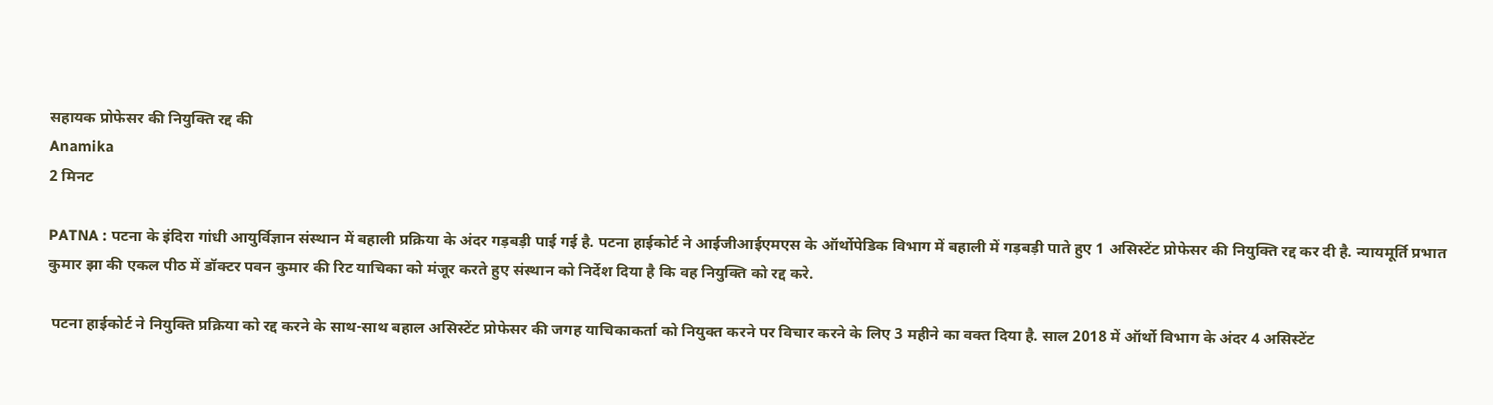सहायक प्रोफेसर की नियुक्ति रद्द की
Anamika
2 मिनट

PATNA : पटना के इंदिरा गांधी आयुर्विज्ञान संस्थान में बहाली प्रक्रिया के अंदर गड़बड़ी पाई गई है. पटना हाईकोर्ट ने आईजीआईएमएस के ऑर्थोपेडिक विभाग में बहाली में गड़बड़ी पाते हुए 1 असिस्टेंट प्रोफेसर की नियुक्ति रद्द कर दी है. न्यायमूर्ति प्रभात कुमार झा की एकल पीठ में डॉक्टर पवन कुमार की रिट याचिका को मंजूर करते हुए संस्थान को निर्देश दिया है कि वह नियुक्ति को रद्द करे.

 पटना हाईकोर्ट ने नियुक्ति प्रक्रिया को रद्द करने के साथ-साथ बहाल असिस्टेंट प्रोफेसर की जगह याचिकाकर्ता को नियुक्त करने पर विचार करने के लिए 3 महीने का वक्त दिया है. साल 2018 में ऑर्थो विभाग के अंदर 4 असिस्टेंट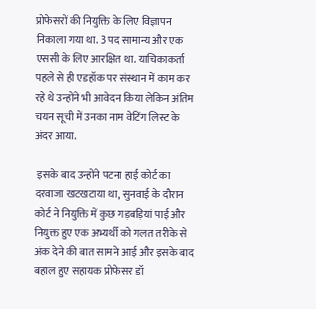प्रोफेसरों की नियुक्ति के लिए विज्ञापन निकाला गया था. 3 पद सामान्य और एक एससी के लिए आरक्षित था. याचिकाकर्ता पहले से ही एडहॉक पर संस्थान में काम कर रहे थे उन्होंने भी आवेदन किया लेकिन अंतिम चयन सूची में उनका नाम वेटिंग लिस्ट के अंदर आया.

 इसके बाद उन्होंने पटना हाई कोर्ट का दरवाजा खटखटाया था, सुनवाई के दौरान कोर्ट ने नियुक्ति में कुछ गड़बड़ियां पाई और नियुक्त हुए एक अभ्यर्थी को गलत तरीके से अंक देने की बात सामने आई और इसके बाद बहाल हुए सहायक प्रोफेसर डॉ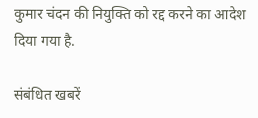कुमार चंदन की नियुक्ति को रद्द करने का आदेश दिया गया है.

संबंधित खबरें